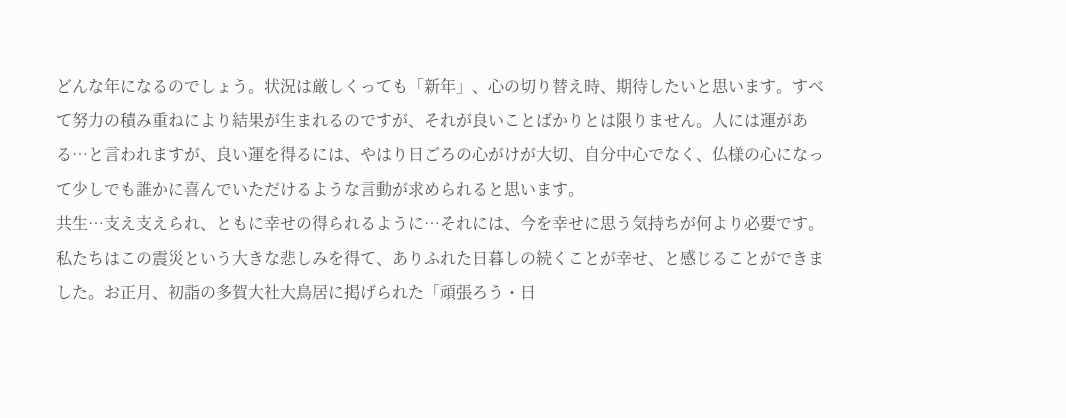どんな年になるのでしょう。状況は厳しくっても「新年」、心の切り替え時、期待したいと思います。すべて努力の積み重ねにより結果が生まれるのですが、それが良いことばかりとは限りません。人には運がある…と言われますが、良い運を得るには、やはり日ごろの心がけが大切、自分中心でなく、仏様の心になって少しでも誰かに喜んでいただけるような言動が求められると思います。
共生…支え支えられ、ともに幸せの得られるように…それには、今を幸せに思う気持ちが何より必要です。私たちはこの震災という大きな悲しみを得て、ありふれた日暮しの続くことが幸せ、と感じることができました。お正月、初詣の多賀大社大鳥居に掲げられた「頑張ろう・日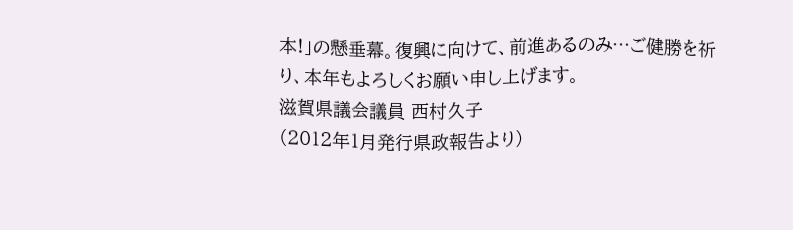本!」の懸垂幕。復興に向けて、前進あるのみ…ご健勝を祈り、本年もよろしくお願い申し上げます。
滋賀県議会議員 西村久子
(2012年1月発行県政報告より)